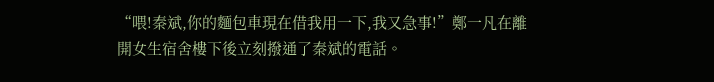“喂!秦斌,你的麵包車現在借我用一下,我又急事!”鄭一凡在離開女生宿舍樓下後立刻撥通了秦斌的電話。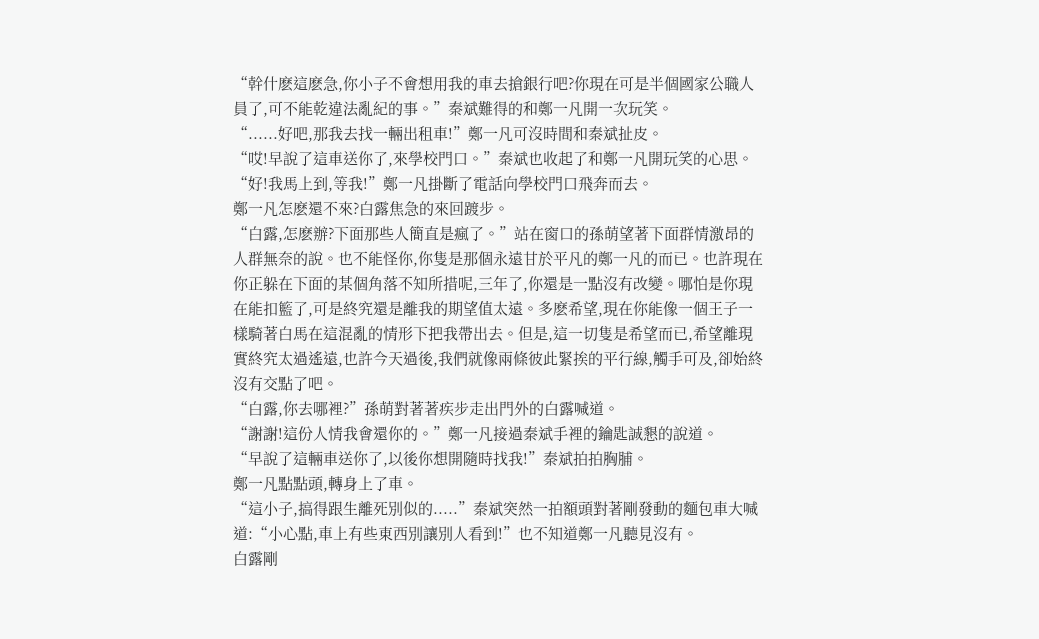“幹什麽這麽急,你小子不會想用我的車去搶銀行吧?你現在可是半個國家公職人員了,可不能乾違法亂紀的事。”秦斌難得的和鄭一凡開一次玩笑。
“......好吧,那我去找一輛出租車!”鄭一凡可沒時間和秦斌扯皮。
“哎!早說了這車送你了,來學校門口。”秦斌也收起了和鄭一凡開玩笑的心思。
“好!我馬上到,等我!”鄭一凡掛斷了電話向學校門口飛奔而去。
鄭一凡怎麽還不來?白露焦急的來回踱步。
“白露,怎麽辦?下面那些人簡直是瘋了。”站在窗口的孫萌望著下面群情激昂的人群無奈的說。也不能怪你,你隻是那個永遠甘於平凡的鄭一凡的而已。也許現在你正躲在下面的某個角落不知所措呢,三年了,你還是一點沒有改變。哪怕是你現在能扣籃了,可是終究還是離我的期望值太遠。多麽希望,現在你能像一個王子一樣騎著白馬在這混亂的情形下把我帶出去。但是,這一切隻是希望而已,希望離現實終究太過遙遠,也許今天過後,我們就像兩條彼此緊挨的平行線,觸手可及,卻始終沒有交點了吧。
“白露,你去哪裡?”孫萌對著著疾步走出門外的白露喊道。
“謝謝!這份人情我會還你的。”鄭一凡接過秦斌手裡的鑰匙誠懇的說道。
“早說了這輛車送你了,以後你想開隨時找我!”秦斌拍拍胸脯。
鄭一凡點點頭,轉身上了車。
“這小子,搞得跟生離死別似的.....”秦斌突然一拍額頭對著剛發動的麵包車大喊道:“小心點,車上有些東西別讓別人看到!”也不知道鄭一凡聽見沒有。
白露剛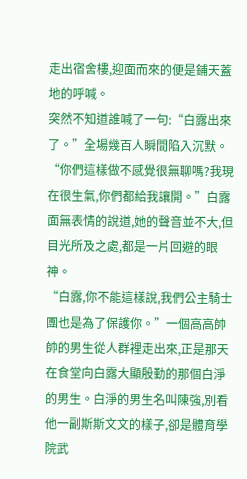走出宿舍樓,迎面而來的便是鋪天蓋地的呼喊。
突然不知道誰喊了一句:“白露出來了。”全場幾百人瞬間陷入沉默。
“你們這樣做不感覺很無聊嗎?我現在很生氣,你們都給我讓開。”白露面無表情的說道,她的聲音並不大,但目光所及之處,都是一片回避的眼神。
“白露,你不能這樣說,我們公主騎士團也是為了保護你。”一個高高帥帥的男生從人群裡走出來,正是那天在食堂向白露大顯殷勤的那個白淨的男生。白淨的男生名叫陳強,別看他一副斯斯文文的樣子,卻是體育學院武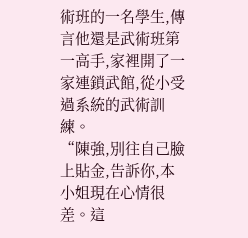術班的一名學生,傳言他還是武術班第一高手,家裡開了一家連鎖武館,從小受過系統的武術訓練。
“陳強,別往自己臉上貼金,告訴你,本小姐現在心情很差。這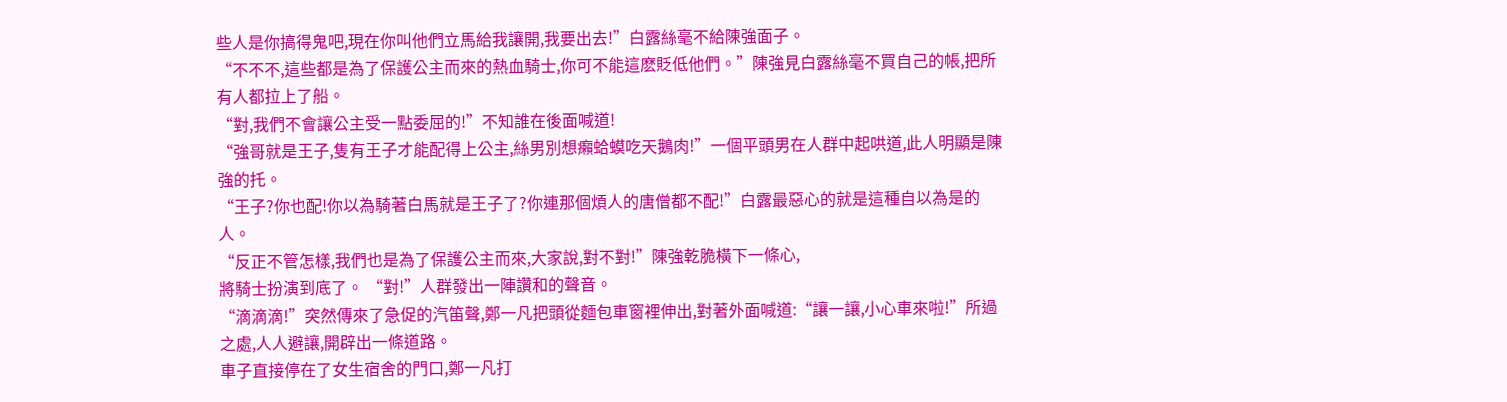些人是你搞得鬼吧,現在你叫他們立馬給我讓開,我要出去!”白露絲毫不給陳強面子。
“不不不,這些都是為了保護公主而來的熱血騎士,你可不能這麽貶低他們。”陳強見白露絲毫不買自己的帳,把所有人都拉上了船。
“對,我們不會讓公主受一點委屈的!”不知誰在後面喊道!
“強哥就是王子,隻有王子才能配得上公主,絲男別想癩蛤蟆吃天鵝肉!”一個平頭男在人群中起哄道,此人明顯是陳強的托。
“王子?你也配!你以為騎著白馬就是王子了?你連那個煩人的唐僧都不配!”白露最惡心的就是這種自以為是的人。
“反正不管怎樣,我們也是為了保護公主而來,大家說,對不對!”陳強乾脆橫下一條心,
將騎士扮演到底了。 “對!”人群發出一陣讚和的聲音。
“滴滴滴!”突然傳來了急促的汽笛聲,鄭一凡把頭從麵包車窗裡伸出,對著外面喊道:“讓一讓,小心車來啦!”所過之處,人人避讓,開辟出一條道路。
車子直接停在了女生宿舍的門口,鄭一凡打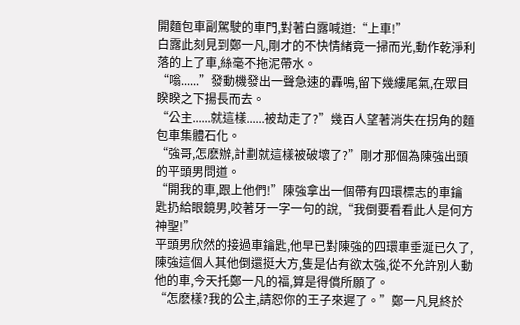開麵包車副駕駛的車門,對著白露喊道:“上車!”
白露此刻見到鄭一凡,剛才的不快情緒竟一掃而光,動作乾淨利落的上了車,絲毫不拖泥帶水。
“嗡......”發動機發出一聲急速的轟鳴,留下幾縷尾氣,在眾目睽睽之下揚長而去。
“公主......就這樣......被劫走了?”幾百人望著消失在拐角的麵包車集體石化。
“強哥,怎麽辦,計劃就這樣被破壞了?”剛才那個為陳強出頭的平頭男問道。
“開我的車,跟上他們!”陳強拿出一個帶有四環標志的車鑰匙扔給眼鏡男,咬著牙一字一句的說,“我倒要看看此人是何方神聖!”
平頭男欣然的接過車鑰匙,他早已對陳強的四環車垂涎已久了,陳強這個人其他倒還挺大方,隻是佔有欲太強,從不允許別人動他的車,今天托鄭一凡的福,算是得償所願了。
“怎麽樣?我的公主,請恕你的王子來遲了。”鄭一凡見終於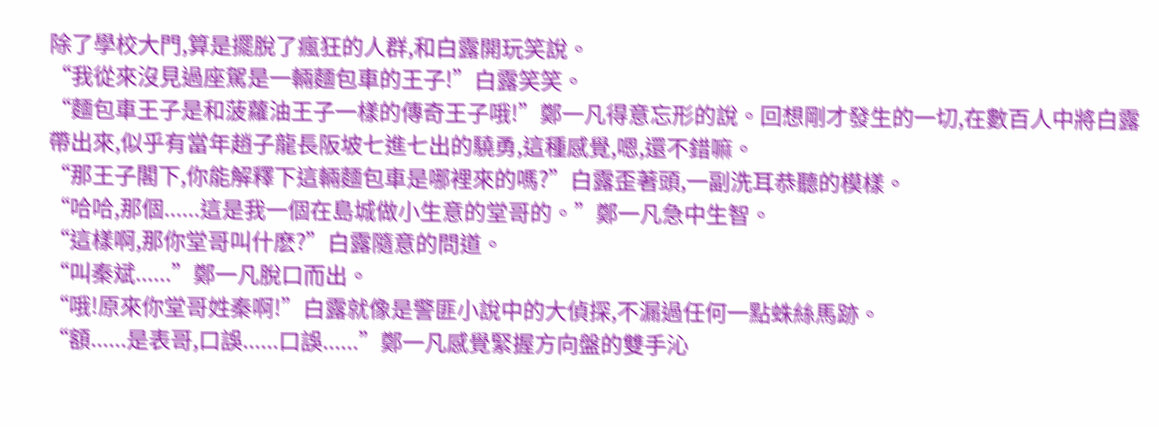除了學校大門,算是擺脫了瘋狂的人群,和白露開玩笑說。
“我從來沒見過座駕是一輛麵包車的王子!”白露笑笑。
“麵包車王子是和菠蘿油王子一樣的傳奇王子哦!”鄭一凡得意忘形的說。回想剛才發生的一切,在數百人中將白露帶出來,似乎有當年趙子龍長阪坡七進七出的驍勇,這種感覺,嗯,還不錯嘛。
“那王子閣下,你能解釋下這輛麵包車是哪裡來的嗎?”白露歪著頭,一副洗耳恭聽的模樣。
“哈哈,那個......這是我一個在島城做小生意的堂哥的。”鄭一凡急中生智。
“這樣啊,那你堂哥叫什麽?”白露隨意的問道。
“叫秦斌......”鄭一凡脫口而出。
“哦!原來你堂哥姓秦啊!”白露就像是警匪小說中的大偵探,不漏過任何一點蛛絲馬跡。
“額......是表哥,口誤......口誤......”鄭一凡感覺緊握方向盤的雙手沁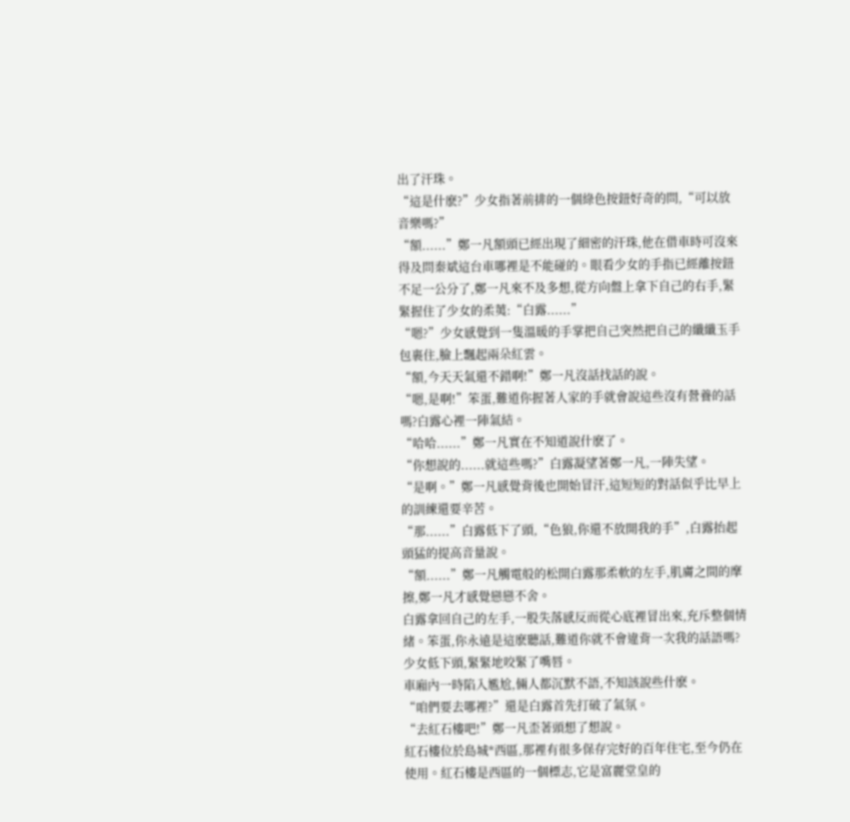出了汗珠。
“這是什麽?”少女指著前排的一個綠色按鈕好奇的問,“可以放音樂嗎?”
“額......”鄭一凡額頭已經出現了細密的汗珠,他在借車時可沒來得及問秦斌這台車哪裡是不能碰的。眼看少女的手指已經離按鈕不足一公分了,鄭一凡來不及多想,從方向盤上拿下自己的右手,緊緊握住了少女的柔荑:“白露......”
“嗯?”少女感覺到一隻溫暖的手掌把自己突然把自己的纖纖玉手包裹住,臉上飄起兩朵紅雲。
“額,今天天氣還不錯啊!”鄭一凡沒話找話的說。
“嗯,是啊!”笨蛋,難道你握著人家的手就會說這些沒有營養的話嗎?白露心裡一陣氣結。
“哈哈......”鄭一凡實在不知道說什麽了。
“你想說的......就這些嗎?”白露凝望著鄭一凡,一陣失望。
“是啊。”鄭一凡感覺背後也開始冒汗,這短短的對話似乎比早上的訓練還要辛苦。
“那......”白露低下了頭,“色狼,你還不放開我的手”,白露抬起頭猛的提高音量說。
“額......”鄭一凡觸電般的松開白露那柔軟的左手,肌膚之間的摩擦,鄭一凡才感覺戀戀不舍。
白露拿回自己的左手,一股失落感反而從心底裡冒出來,充斥整個情緒。笨蛋,你永遠是這麽聽話,難道你就不會違背一次我的話語嗎?少女低下頭,緊緊地咬緊了嘴唇。
車廂內一時陷入尷尬,倆人都沉默不語,不知該說些什麽。
“咱們要去哪裡?”還是白露首先打破了氣氛。
“去紅石樓吧!”鄭一凡歪著頭想了想說。
紅石樓位於島城*西區,那裡有很多保存完好的百年住宅,至今仍在使用。紅石樓是西區的一個標志,它是富麗堂皇的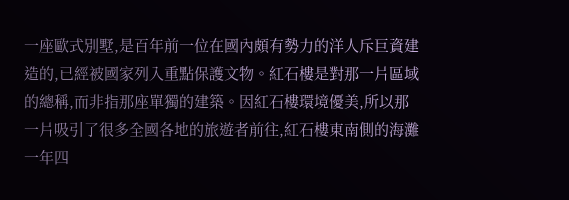一座歐式別墅,是百年前一位在國內頗有勢力的洋人斥巨資建造的,已經被國家列入重點保護文物。紅石樓是對那一片區域的總稱,而非指那座單獨的建築。因紅石樓環境優美,所以那一片吸引了很多全國各地的旅遊者前往,紅石樓東南側的海灘一年四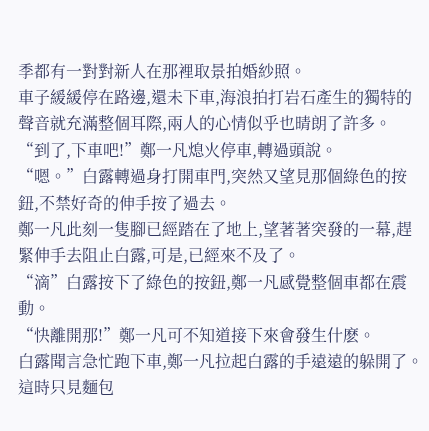季都有一對對新人在那裡取景拍婚紗照。
車子緩緩停在路邊,還未下車,海浪拍打岩石產生的獨特的聲音就充滿整個耳際,兩人的心情似乎也晴朗了許多。
“到了,下車吧!”鄭一凡熄火停車,轉過頭說。
“嗯。”白露轉過身打開車門,突然又望見那個綠色的按鈕,不禁好奇的伸手按了過去。
鄭一凡此刻一隻腳已經踏在了地上,望著著突發的一幕,趕緊伸手去阻止白露,可是,已經來不及了。
“滴”白露按下了綠色的按鈕,鄭一凡感覺整個車都在震動。
“快離開那!”鄭一凡可不知道接下來會發生什麽。
白露聞言急忙跑下車,鄭一凡拉起白露的手遠遠的躲開了。
這時只見麵包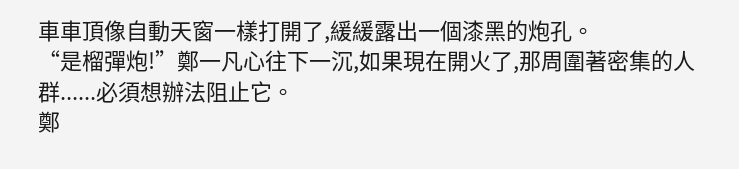車車頂像自動天窗一樣打開了,緩緩露出一個漆黑的炮孔。
“是榴彈炮!”鄭一凡心往下一沉,如果現在開火了,那周圍著密集的人群......必須想辦法阻止它。
鄭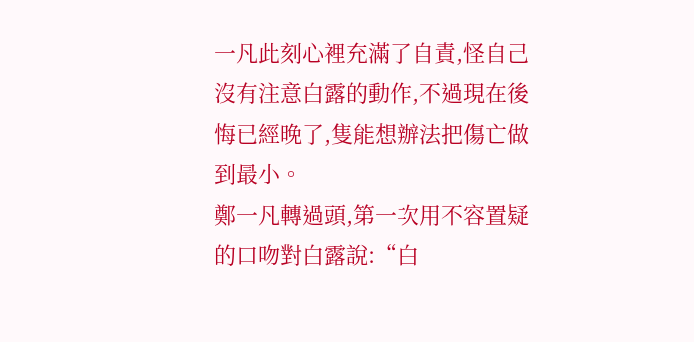一凡此刻心裡充滿了自責,怪自己沒有注意白露的動作,不過現在後悔已經晚了,隻能想辦法把傷亡做到最小。
鄭一凡轉過頭,第一次用不容置疑的口吻對白露說:“白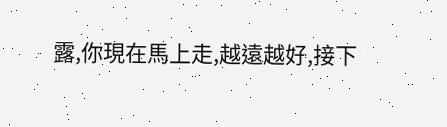露,你現在馬上走,越遠越好,接下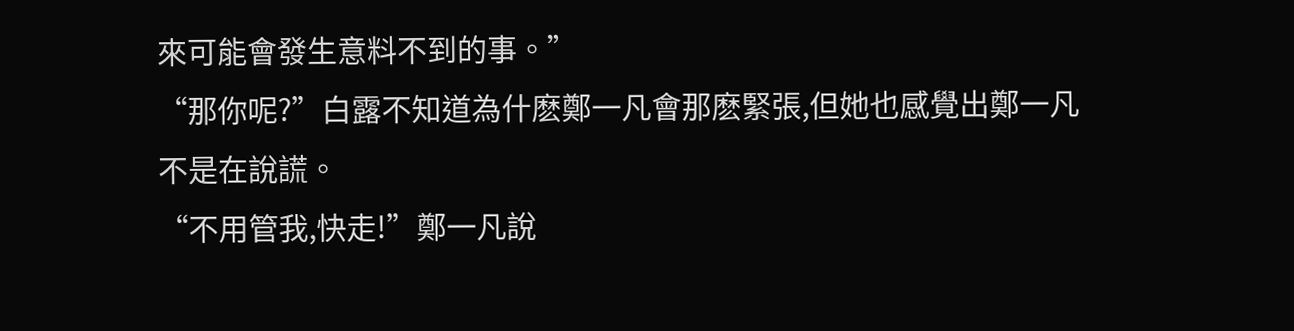來可能會發生意料不到的事。”
“那你呢?”白露不知道為什麽鄭一凡會那麽緊張,但她也感覺出鄭一凡不是在說謊。
“不用管我,快走!”鄭一凡說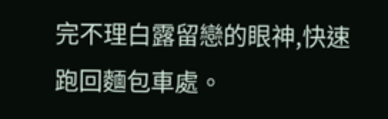完不理白露留戀的眼神,快速跑回麵包車處。